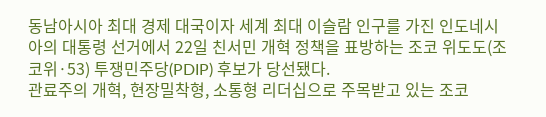동남아시아 최대 경제 대국이자 세계 최대 이슬람 인구를 가진 인도네시아의 대통령 선거에서 22일 친서민 개혁 정책을 표방하는 조코 위도도(조코위·53) 투쟁민주당(PDIP) 후보가 당선됐다.
관료주의 개혁, 현장밀착형, 소통형 리더십으로 주목받고 있는 조코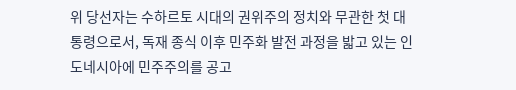위 당선자는 수하르토 시대의 권위주의 정치와 무관한 첫 대통령으로서, 독재 종식 이후 민주화 발전 과정을 밟고 있는 인도네시아에 민주주의를 공고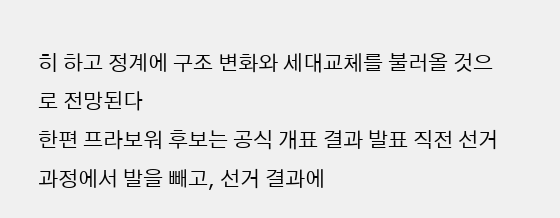히 하고 정계에 구조 변화와 세대교체를 불러올 것으로 전망된다
한편 프라보워 후보는 공식 개표 결과 발표 직전 선거 과정에서 발을 빼고, 선거 결과에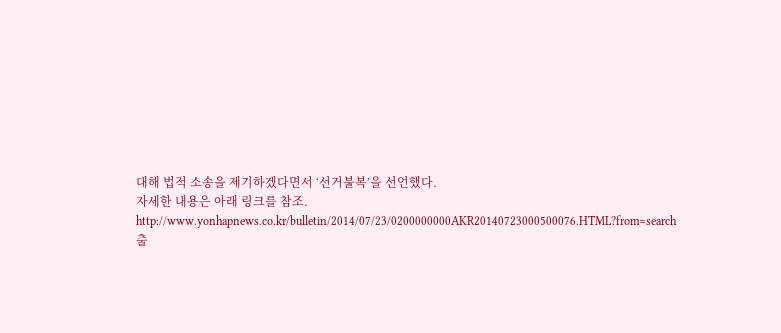대해 법적 소송을 제기하겠다면서 ‘선거불복’을 선언했다.
자세한 내용은 아래 링크를 참조.
http://www.yonhapnews.co.kr/bulletin/2014/07/23/0200000000AKR20140723000500076.HTML?from=search
출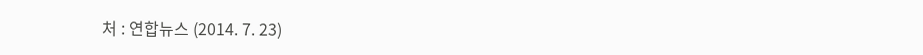처 : 연합뉴스 (2014. 7. 23)